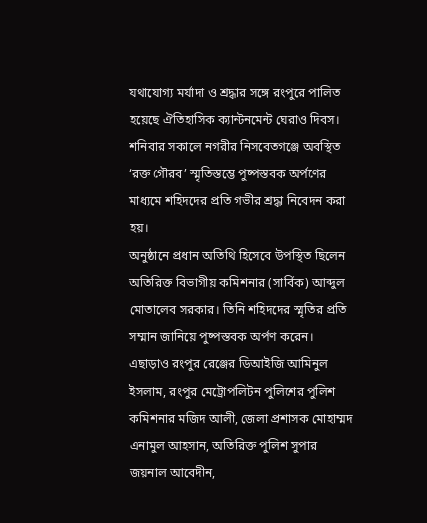যথাযোগ্য মর্যাদা ও শ্রদ্ধার সঙ্গে রংপুরে পালিত হয়েছে ঐতিহাসিক ক্যান্টনমেন্ট ঘেরাও দিবস। শনিবার সকালে নগরীর নিসবেতগঞ্জে অবস্থিত ‘রক্ত গৌরব’ স্মৃতিস্তম্ভে পুষ্পস্তবক অর্পণের মাধ্যমে শহিদদের প্রতি গভীর শ্রদ্ধা নিবেদন করা হয়।
অনুষ্ঠানে প্রধান অতিথি হিসেবে উপস্থিত ছিলেন অতিরিক্ত বিভাগীয় কমিশনার (সার্বিক) আব্দুল মোতালেব সরকার। তিনি শহিদদের স্মৃতির প্রতি সম্মান জানিয়ে পুষ্পস্তবক অর্পণ করেন।
এছাড়াও রংপুর রেঞ্জের ডিআইজি আমিনুল ইসলাম, রংপুর মেট্রোপলিটন পুলিশের পুলিশ কমিশনার মজিদ আলী, জেলা প্রশাসক মোহাম্মদ এনামুল আহসান, অতিরিক্ত পুলিশ সুপার জয়নাল আবেদীন,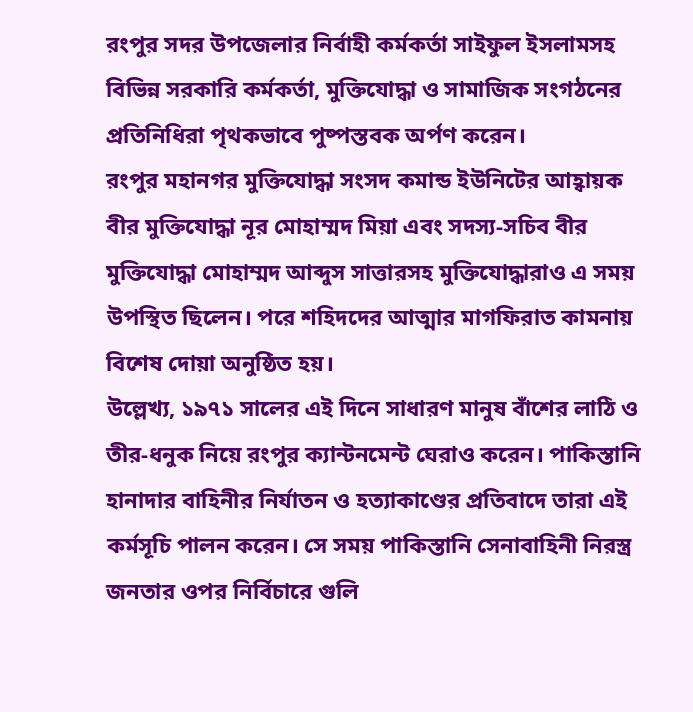রংপুর সদর উপজেলার নির্বাহী কর্মকর্তা সাইফুল ইসলামসহ বিভিন্ন সরকারি কর্মকর্তা, মুক্তিযোদ্ধা ও সামাজিক সংগঠনের প্রতিনিধিরা পৃথকভাবে পুষ্পস্তবক অর্পণ করেন।
রংপুর মহানগর মুক্তিযোদ্ধা সংসদ কমান্ড ইউনিটের আহ্বায়ক বীর মুক্তিযোদ্ধা নূর মোহাম্মদ মিয়া এবং সদস্য-সচিব বীর মুক্তিযোদ্ধা মোহাম্মদ আব্দুস সাত্তারসহ মুক্তিযোদ্ধারাও এ সময় উপস্থিত ছিলেন। পরে শহিদদের আত্মার মাগফিরাত কামনায় বিশেষ দোয়া অনুষ্ঠিত হয়।
উল্লেখ্য, ১৯৭১ সালের এই দিনে সাধারণ মানুষ বাঁশের লাঠি ও তীর-ধনুক নিয়ে রংপুর ক্যান্টনমেন্ট ঘেরাও করেন। পাকিস্তানি হানাদার বাহিনীর নির্যাতন ও হত্যাকাণ্ডের প্রতিবাদে তারা এই কর্মসূচি পালন করেন। সে সময় পাকিস্তানি সেনাবাহিনী নিরস্ত্র জনতার ওপর নির্বিচারে গুলি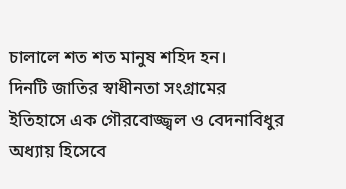চালালে শত শত মানুষ শহিদ হন।
দিনটি জাতির স্বাধীনতা সংগ্রামের ইতিহাসে এক গৌরবোজ্জ্বল ও বেদনাবিধুর অধ্যায় হিসেবে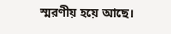স্মরণীয় হয়ে আছে।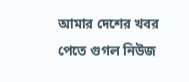আমার দেশের খবর পেতে গুগল নিউজ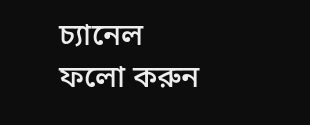চ্যানেল ফলো করুন